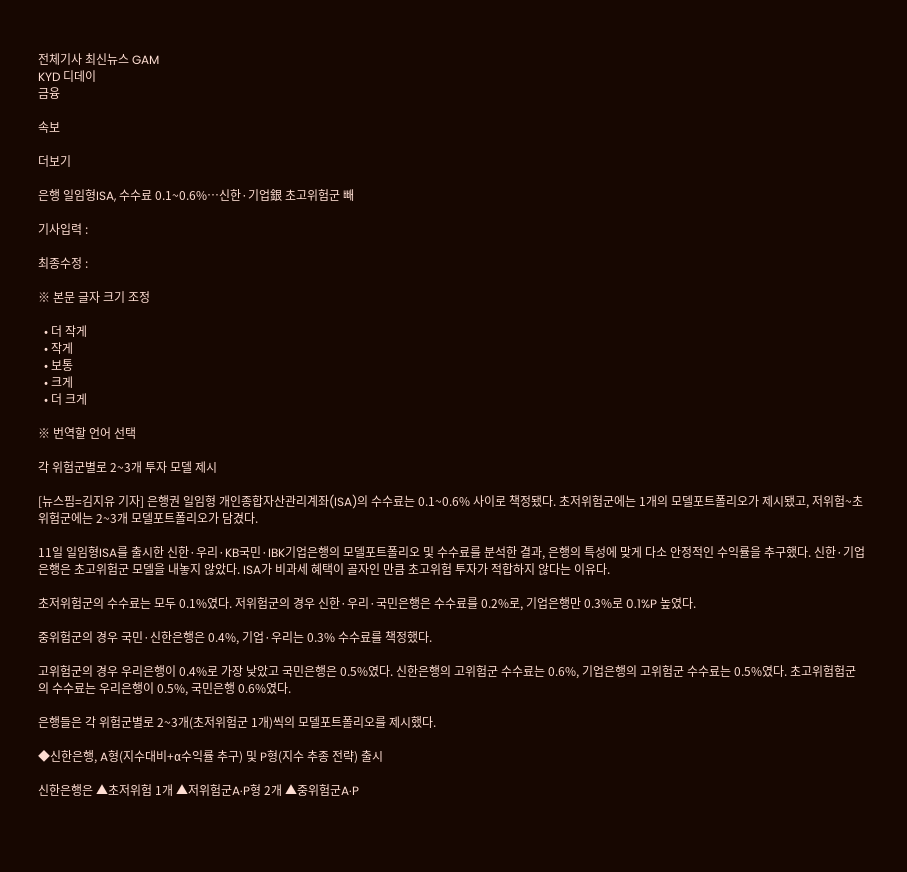전체기사 최신뉴스 GAM
KYD 디데이
금융

속보

더보기

은행 일임형ISA, 수수료 0.1~0.6%…신한·기업銀 초고위험군 빼

기사입력 :

최종수정 :

※ 본문 글자 크기 조정

  • 더 작게
  • 작게
  • 보통
  • 크게
  • 더 크게

※ 번역할 언어 선택

각 위험군별로 2~3개 투자 모델 제시

[뉴스핌=김지유 기자] 은행권 일임형 개인종합자산관리계좌(ISA)의 수수료는 0.1~0.6% 사이로 책정됐다. 초저위험군에는 1개의 모델포트폴리오가 제시됐고, 저위험~초위험군에는 2~3개 모델포트폴리오가 담겼다.

11일 일임형ISA를 출시한 신한·우리·KB국민·IBK기업은행의 모델포트폴리오 및 수수료를 분석한 결과, 은행의 특성에 맞게 다소 안정적인 수익률을 추구했다. 신한·기업은행은 초고위험군 모델을 내놓지 않았다. ISA가 비과세 혜택이 골자인 만큼 초고위험 투자가 적합하지 않다는 이유다.

초저위험군의 수수료는 모두 0.1%였다. 저위험군의 경우 신한·우리·국민은행은 수수료를 0.2%로, 기업은행만 0.3%로 0.1%P 높였다.

중위험군의 경우 국민·신한은행은 0.4%, 기업·우리는 0.3% 수수료를 책정했다.

고위험군의 경우 우리은행이 0.4%로 가장 낮았고 국민은행은 0.5%였다. 신한은행의 고위험군 수수료는 0.6%, 기업은행의 고위험군 수수료는 0.5%였다. 초고위험험군의 수수료는 우리은행이 0.5%, 국민은행 0.6%였다.

은행들은 각 위험군별로 2~3개(초저위험군 1개)씩의 모델포트폴리오를 제시했다.

◆신한은행, A형(지수대비+α수익률 추구) 및 P형(지수 추종 전략) 출시

신한은행은 ▲초저위험 1개 ▲저위험군A·P형 2개 ▲중위험군A·P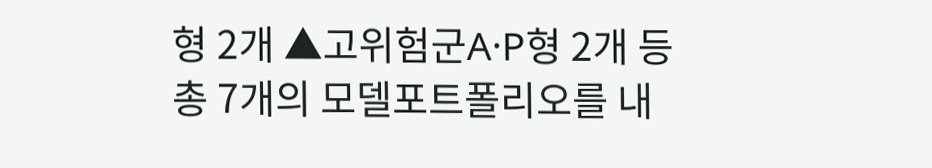형 2개 ▲고위험군A·P형 2개 등 총 7개의 모델포트폴리오를 내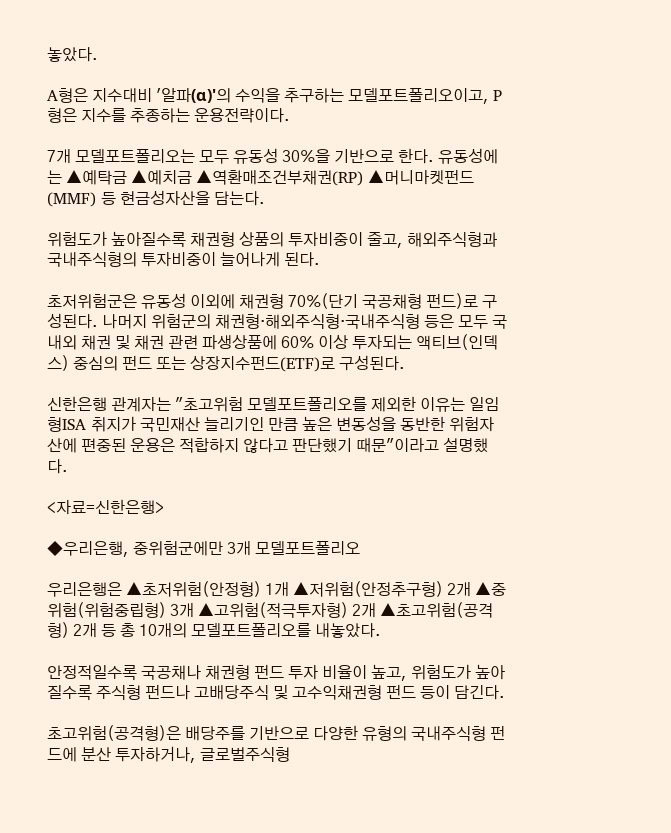놓았다.

A형은 지수대비 '알파(α)'의 수익을 추구하는 모델포트폴리오이고, P형은 지수를 추종하는 운용전략이다.

7개 모델포트폴리오는 모두 유동성 30%을 기반으로 한다. 유동성에는 ▲예탁금 ▲예치금 ▲역환매조건부채권(RP) ▲머니마켓펀드(MMF) 등 현금성자산을 담는다.

위험도가 높아질수록 채권형 상품의 투자비중이 줄고, 해외주식형과 국내주식형의 투자비중이 늘어나게 된다.

초저위험군은 유동성 이외에 채권형 70%(단기 국공채형 펀드)로 구성된다. 나머지 위험군의 채권형·해외주식형·국내주식형 등은 모두 국내외 채권 및 채권 관련 파생상품에 60% 이상 투자되는 액티브(인덱스) 중심의 펀드 또는 상장지수펀드(ETF)로 구성된다.

신한은행 관계자는 "초고위험 모델포트폴리오를 제외한 이유는 일임형ISA 취지가 국민재산 늘리기인 만큼 높은 변동성을 동반한 위험자산에 편중된 운용은 적합하지 않다고 판단했기 때문"이라고 설명했다.

<자료=신한은행>

◆우리은행, 중위험군에만 3개 모델포트폴리오

우리은행은 ▲초저위험(안정형) 1개 ▲저위험(안정추구형) 2개 ▲중위험(위험중립형) 3개 ▲고위험(적극투자형) 2개 ▲초고위험(공격형) 2개 등 총 10개의 모델포트폴리오를 내놓았다.

안정적일수록 국공채나 채권형 펀드 투자 비율이 높고, 위험도가 높아질수록 주식형 펀드나 고배당주식 및 고수익채권형 펀드 등이 담긴다.

초고위험(공격형)은 배당주를 기반으로 다양한 유형의 국내주식형 펀드에 분산 투자하거나, 글로벌주식형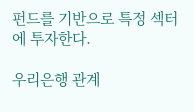펀드를 기반으로 특정 섹터에 투자한다.

우리은행 관계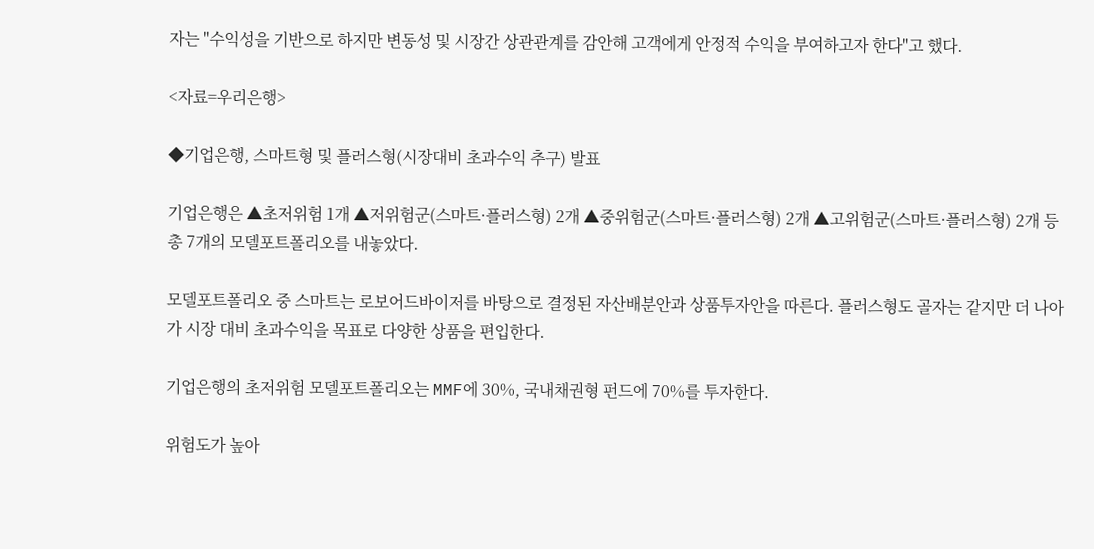자는 "수익성을 기반으로 하지만 변동성 및 시장간 상관관계를 감안해 고객에게 안정적 수익을 부여하고자 한다"고 했다.

<자료=우리은행>

◆기업은행, 스마트형 및 플러스형(시장대비 초과수익 추구) 발표

기업은행은 ▲초저위험 1개 ▲저위험군(스마트·플러스형) 2개 ▲중위험군(스마트·플러스형) 2개 ▲고위험군(스마트·플러스형) 2개 등 총 7개의 모델포트폴리오를 내놓았다.

모델포트폴리오 중 스마트는 로보어드바이저를 바탕으로 결정된 자산배분안과 상품투자안을 따른다. 플러스형도 골자는 같지만 더 나아가 시장 대비 초과수익을 목표로 다양한 상품을 편입한다.

기업은행의 초저위험 모델포트폴리오는 MMF에 30%, 국내채권형 펀드에 70%를 투자한다.

위험도가 높아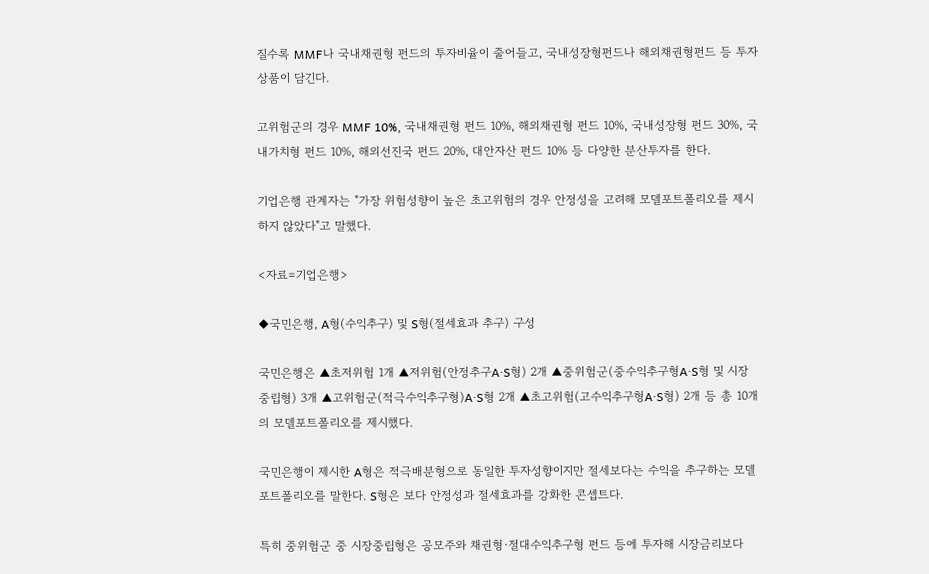질수록 MMF나 국내채권형 펀드의 투자비율이 줄어들고, 국내성장형펀드나 해외채권형펀드 등 투자상품이 담긴다.

고위험군의 경우 MMF 10%, 국내채권형 펀드 10%, 해외채권형 펀드 10%, 국내성장형 펀드 30%, 국내가치형 펀드 10%, 해외선진국 펀드 20%, 대안자산 펀드 10% 등 다양한 분산투자를 한다.

기업은행 관계자는 "가장 위험성향이 높은 초고위험의 경우 안정성을 고려해 모델포트폴리오를 제시하지 않았다"고 말했다.

<자료=기업은행>

◆국민은행, A형(수익추구) 및 S형(절세효과 추구) 구성

국민은행은 ▲초저위험 1개 ▲저위험(안정추구A·S형) 2개 ▲중위험군(중수익추구형A·S형 및 시장중립형) 3개 ▲고위험군(적극수익추구형)A·S형 2개 ▲초고위험(고수익추구형A·S형) 2개 등 총 10개의 모델포트폴리오를 제시했다.

국민은행이 제시한 A형은 적극배분형으로 동일한 투자성향이지만 절세보다는 수익을 추구하는 모델포트폴리오를 말한다. S형은 보다 안정성과 절세효과를 강화한 콘셉트다.

특히 중위험군 중 시장중립형은 공모주와 채권형·절대수익추구형 펀드 등에 투자해 시장금리보다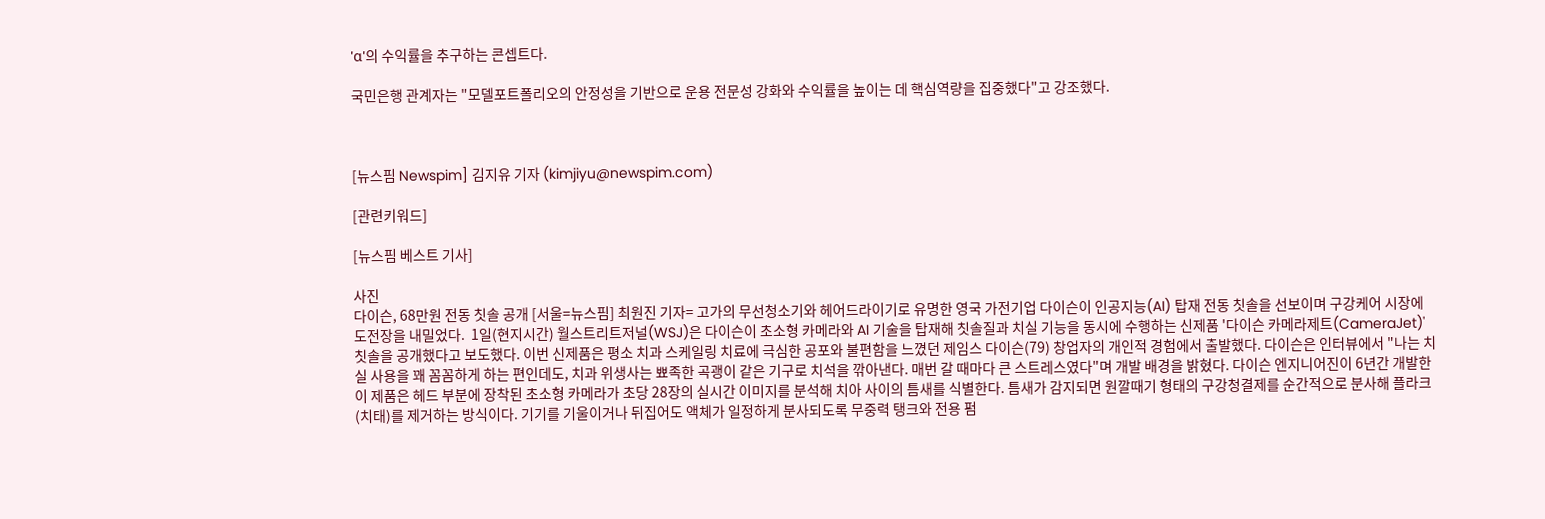'α'의 수익률을 추구하는 콘셉트다.

국민은행 관계자는 "모델포트폴리오의 안정성을 기반으로 운용 전문성 강화와 수익률을 높이는 데 핵심역량을 집중했다"고 강조했다.



[뉴스핌 Newspim] 김지유 기자 (kimjiyu@newspim.com)

[관련키워드]

[뉴스핌 베스트 기사]

사진
다이슨, 68만원 전동 칫솔 공개 [서울=뉴스핌] 최원진 기자= 고가의 무선청소기와 헤어드라이기로 유명한 영국 가전기업 다이슨이 인공지능(AI) 탑재 전동 칫솔을 선보이며 구강케어 시장에 도전장을 내밀었다.  1일(현지시간) 월스트리트저널(WSJ)은 다이슨이 초소형 카메라와 AI 기술을 탑재해 칫솔질과 치실 기능을 동시에 수행하는 신제품 '다이슨 카메라제트(CameraJet)' 칫솔을 공개했다고 보도했다. 이번 신제품은 평소 치과 스케일링 치료에 극심한 공포와 불편함을 느꼈던 제임스 다이슨(79) 창업자의 개인적 경험에서 출발했다. 다이슨은 인터뷰에서 "나는 치실 사용을 꽤 꼼꼼하게 하는 편인데도, 치과 위생사는 뾰족한 곡괭이 같은 기구로 치석을 깎아낸다. 매번 갈 때마다 큰 스트레스였다"며 개발 배경을 밝혔다. 다이슨 엔지니어진이 6년간 개발한 이 제품은 헤드 부분에 장착된 초소형 카메라가 초당 28장의 실시간 이미지를 분석해 치아 사이의 틈새를 식별한다. 틈새가 감지되면 원깔때기 형태의 구강청결제를 순간적으로 분사해 플라크(치태)를 제거하는 방식이다. 기기를 기울이거나 뒤집어도 액체가 일정하게 분사되도록 무중력 탱크와 전용 펌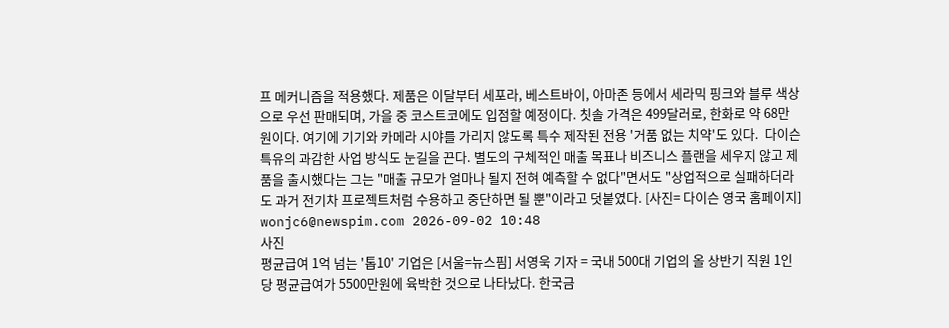프 메커니즘을 적용했다. 제품은 이달부터 세포라, 베스트바이, 아마존 등에서 세라믹 핑크와 블루 색상으로 우선 판매되며, 가을 중 코스트코에도 입점할 예정이다. 칫솔 가격은 499달러로, 한화로 약 68만 원이다. 여기에 기기와 카메라 시야를 가리지 않도록 특수 제작된 전용 '거품 없는 치약'도 있다.  다이슨 특유의 과감한 사업 방식도 눈길을 끈다. 별도의 구체적인 매출 목표나 비즈니스 플랜을 세우지 않고 제품을 출시했다는 그는 "매출 규모가 얼마나 될지 전혀 예측할 수 없다"면서도 "상업적으로 실패하더라도 과거 전기차 프로젝트처럼 수용하고 중단하면 될 뿐"이라고 덧붙였다. [사진= 다이슨 영국 홈페이지] wonjc6@newspim.com 2026-09-02 10:48
사진
평균급여 1억 넘는 '톱10' 기업은 [서울=뉴스핌] 서영욱 기자 = 국내 500대 기업의 올 상반기 직원 1인당 평균급여가 5500만원에 육박한 것으로 나타났다. 한국금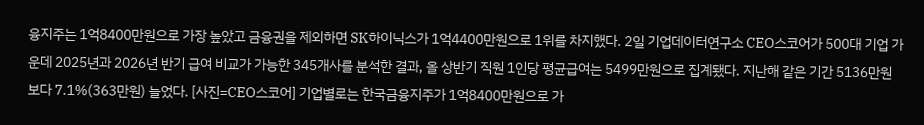융지주는 1억8400만원으로 가장 높았고 금융권을 제외하면 SK하이닉스가 1억4400만원으로 1위를 차지했다. 2일 기업데이터연구소 CEO스코어가 500대 기업 가운데 2025년과 2026년 반기 급여 비교가 가능한 345개사를 분석한 결과, 올 상반기 직원 1인당 평균급여는 5499만원으로 집계됐다. 지난해 같은 기간 5136만원보다 7.1%(363만원) 늘었다. [사진=CEO스코어] 기업별로는 한국금융지주가 1억8400만원으로 가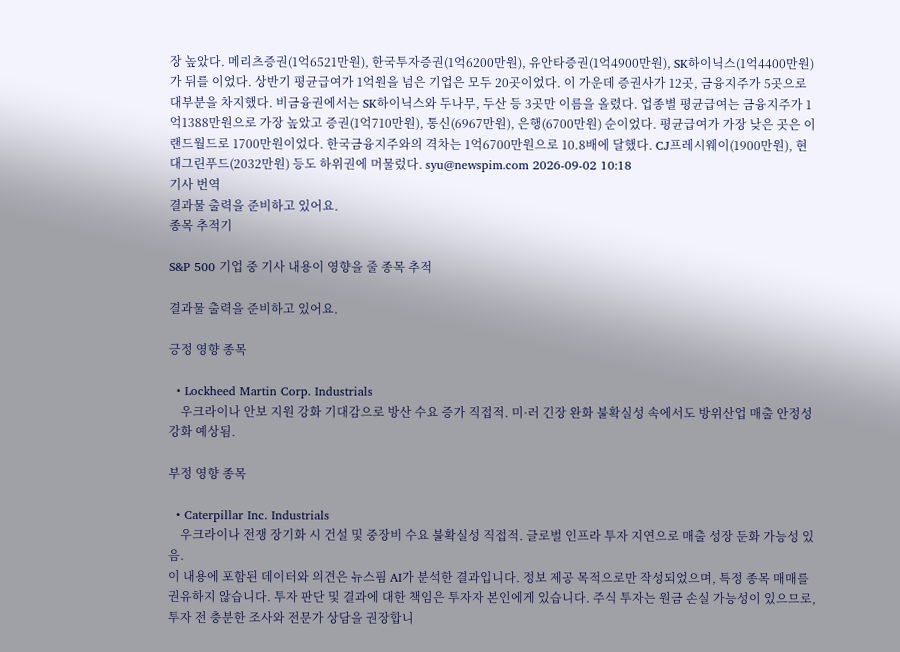장 높았다. 메리츠증권(1억6521만원), 한국투자증권(1억6200만원), 유안타증권(1억4900만원), SK하이닉스(1억4400만원)가 뒤를 이었다. 상반기 평균급여가 1억원을 넘은 기업은 모두 20곳이었다. 이 가운데 증권사가 12곳, 금융지주가 5곳으로 대부분을 차지했다. 비금융권에서는 SK하이닉스와 두나무, 두산 등 3곳만 이름을 올렸다. 업종별 평균급여는 금융지주가 1억1388만원으로 가장 높았고 증권(1억710만원), 통신(6967만원), 은행(6700만원) 순이었다. 평균급여가 가장 낮은 곳은 이랜드월드로 1700만원이었다. 한국금융지주와의 격차는 1억6700만원으로 10.8배에 달했다. CJ프레시웨이(1900만원), 현대그린푸드(2032만원) 등도 하위권에 머물렀다. syu@newspim.com 2026-09-02 10:18
기사 번역
결과물 출력을 준비하고 있어요.
종목 추적기

S&P 500 기업 중 기사 내용이 영향을 줄 종목 추적

결과물 출력을 준비하고 있어요.

긍정 영향 종목

  • Lockheed Martin Corp. Industrials
    우크라이나 안보 지원 강화 기대감으로 방산 수요 증가 직접적. 미·러 긴장 완화 불확실성 속에서도 방위산업 매출 안정성 강화 예상됨.

부정 영향 종목

  • Caterpillar Inc. Industrials
    우크라이나 전쟁 장기화 시 건설 및 중장비 수요 불확실성 직접적. 글로벌 인프라 투자 지연으로 매출 성장 둔화 가능성 있음.
이 내용에 포함된 데이터와 의견은 뉴스핌 AI가 분석한 결과입니다. 정보 제공 목적으로만 작성되었으며, 특정 종목 매매를 권유하지 않습니다. 투자 판단 및 결과에 대한 책임은 투자자 본인에게 있습니다. 주식 투자는 원금 손실 가능성이 있으므로, 투자 전 충분한 조사와 전문가 상담을 권장합니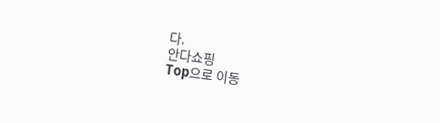다.
안다쇼핑
Top으로 이동